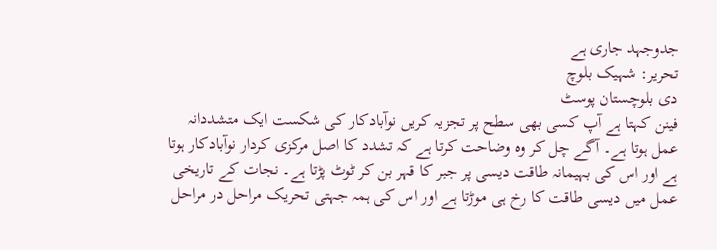جدوجہد جاری ہے
تحریر: شہیک بلوچ
دی بلوچستان پوسٹ
فینن کہتا ہے آپ کسی بھی سطح پر تجزیہ کریں نوآبادکار کی شکست ایک متشددانہ عمل ہوتا ہے۔ آگے چل کر وہ وضاحت کرتا ہے کہ تشدد کا اصل مرکزی کردار نوآبادکار ہوتا ہے اور اس کی بہیمانہ طاقت دیسی پر جبر کا قہر بن کر ٹوٹ پڑتا ہے۔ نجات کے تاریخی عمل میں دیسی طاقت کا رخ ہی موڑتا ہے اور اس کی ہمہ جہتی تحریک مراحل در مراحل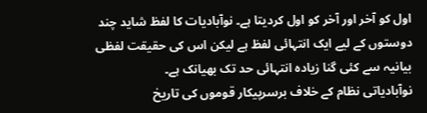اول کو آخر اور آخر کو اول کردیتا ہے۔ نوآبادیات کا لفظ شاید چند دوستوں کے لیے ایک انتہائی لفظ ہے لیکن اس کی حقیقت لفظی بیانیہ سے کئی گنا زیادہ انتہائی حد تک بھیانک ہے۔
نوآبادیاتی نظام کے خلاف برسرپیکار قوموں کی تاریخ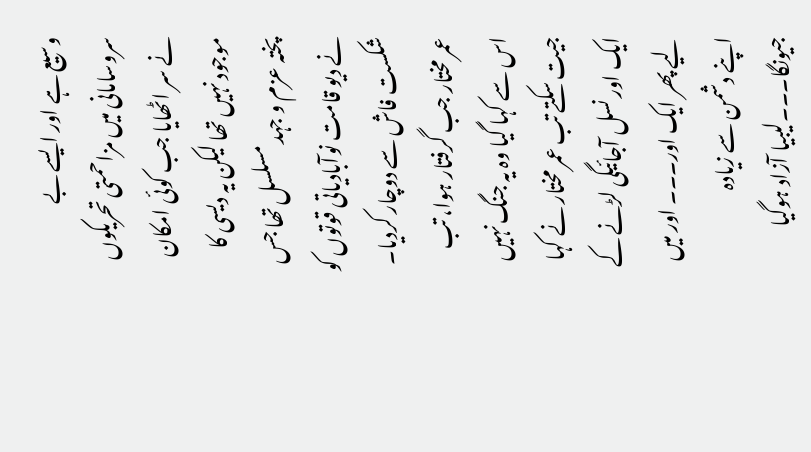وسیع ہے اور ایسے بے سروسامانی میں مزاحمتی تحریکوں نے سر اٹھایا جب کوئی امکان موجود نہیں تھا لیکن یہ دیسی کا پختہ عزم و جہد مسلسل تھا جس نے دیو قامت نوآبادیاتی قوتوں کو شکست فاش سے دوچار کردیا۔
عمر مختار جب گرفتار ہوا، تب اس سے کہا گیا وہ یہ جنگ نہیں جیت سکتے تب عمر مختار نے کہا ایک اور نسل آجائیگی لڑنے کے لیے پھر ایک اور۔۔۔ اور میں اپنے دشمن سے زیادہ جیونگا۔۔۔لیبیا آزاد ہوگیا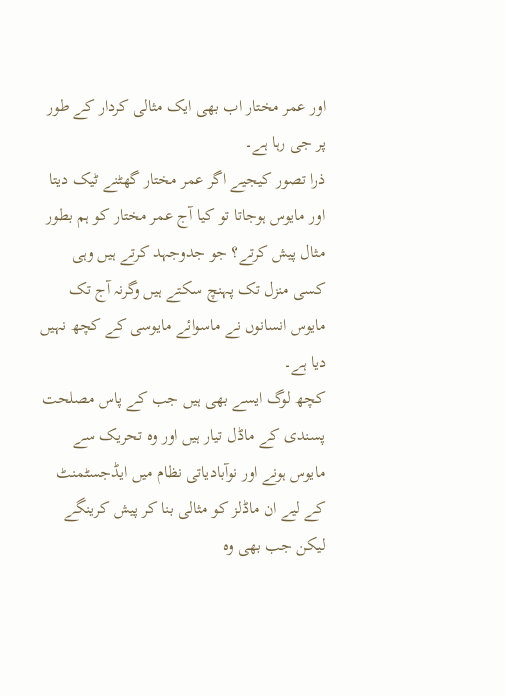اور عمر مختار اب بھی ایک مثالی کردار کے طور پر جی رہا ہے۔
ذرا تصور کیجیے اگر عمر مختار گھٹنے ٹیک دیتا اور مایوس ہوجاتا تو کیا آج عمر مختار کو ہم بطور مثال پیش کرتے؟ جو جدوجہد کرتے ہیں وہی کسی منزل تک پہنچ سکتے ہیں وگرنہ آج تک مایوس انسانوں نے ماسوائے مایوسی کے کچھ نہیں دیا ہے۔
کچھ لوگ ایسے بھی ہیں جب کے پاس مصلحت پسندی کے ماڈل تیار ہیں اور وہ تحریک سے مایوس ہونے اور نوآبادیاتی نظام میں ایڈجسٹمنٹ کے لیے ان ماڈلز کو مثالی بنا کر پیش کرینگے لیکن جب بھی وہ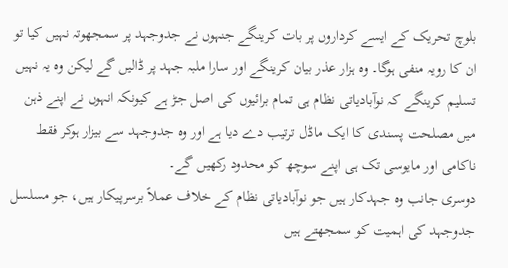بلوچ تحریک کے ایسے کرداروں پر بات کرینگے جنہوں نے جدوجہد پر سمجھوتہ نہیں کیا تو ان کا رویہ منفی ہوگا۔ وہ ہزار عذر بیان کرینگے اور سارا ملبہ جہد پر ڈالیں گے لیکن وہ یہ نہیں تسلیم کرینگے کہ نوآبادیاتی نظام ہی تمام برائیوں کی اصل جڑ ہے کیونکہ انہوں نے اپنے ذہن میں مصلحت پسندی کا ایک ماڈل ترتیب دے دیا ہے اور وہ جدوجہد سے بیزار ہوکر فقط ناکامی اور مایوسی تک ہی اپنے سوچھ کو محدود رکھیں گے۔
دوسری جانب وہ جہدکار ہیں جو نوآبادیاتی نظام کے خلاف عملاً برسرپیکار ہیں، جو مسلسل جدوجہد کی اہمیت کو سمجھتے ہیں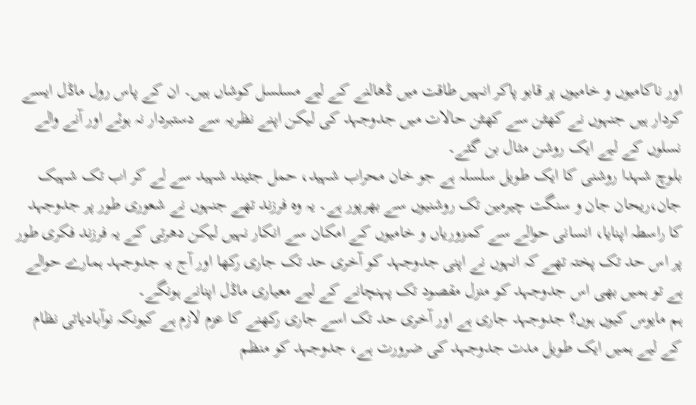اور ناکامیوں و خامیوں پر قابو پاکر انہیں طاقت میں ڈھالنے کے لیے مسلسل کوشاں ہیں۔ ان کے پاس رول ماڈل ایسے کردار ہیں جنہوں نے کھٹن سے کھٹن حالات میں جدوجہد کی لیکن اپنے نظریہ سے دستبردار نہ ہوئے اور آنے والے نسلوں کے لیے ایک روشن مثال بن گئے۔
بلوچ شہدا روشنی کا ایک طویل سلسلہ ہے جو خان محراب شہید، حمل جئیند شہید سے لے کر اب تک شہیک جان،ریحان جان و سنگت چیرمین تک روشنیوں سے بھرپور ہے۔ یہ وہ فرزند تھے جنہوں نے شعوری طور پر جدوجہد کا راسطہ اپنایا، انسانی حوالے سے کمزوریاں و خامیوں کے امکان سے انکار نہیں لیکن دھرتی کے یہ فرزند فکری طور پر اس حد تک پختہ تھے کہ انہوں نے اپنی جدوجہد کو آخری حد تک جاری رکھا اور آج یہ جدوجہد ہمارے حوالے ہے تو ہمیں بھی اس جدوجہد کو منزل مقصود تک پہنچانے کے لیے معیاری ماڈل اپنانے ہونگے۔
ہم مایوس کیوں ہوں؟ جدوجہد جاری ہے اور آخری حد تک اسے جاری رکھنے کا عزم لازم ہے کیونکہ نوآبادیاتی نظام کے لیے ہمیں ایک طویل مدت جدوجہد کی ضرورت ہے، جدوجہد کو منظم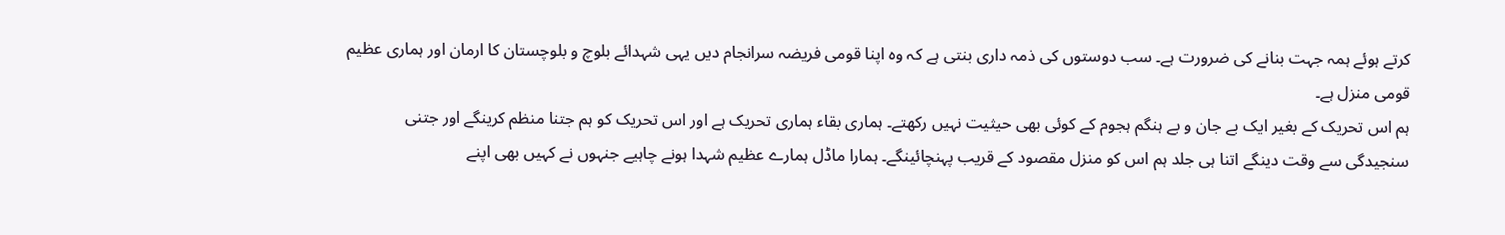کرتے ہوئے ہمہ جہت بنانے کی ضرورت ہے۔ سب دوستوں کی ذمہ داری بنتی ہے کہ وہ اپنا قومی فریضہ سرانجام دیں یہی شہدائے بلوچ و بلوچستان کا ارمان اور ہماری عظیم قومی منزل ہے۔
ہم اس تحریک کے بغیر ایک بے جان و بے ہنگم ہجوم کے کوئی بھی حیثیت نہیں رکھتے۔ ہماری بقاء ہماری تحریک ہے اور اس تحریک کو ہم جتنا منظم کرینگے اور جتنی سنجیدگی سے وقت دینگے اتنا ہی جلد ہم اس کو منزل مقصود کے قریب پہنچائینگے۔ ہمارا ماڈل ہمارے عظیم شہدا ہونے چاہیے جنہوں نے کہیں بھی اپنے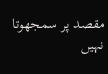مقصد پر سمجھوتا نہیں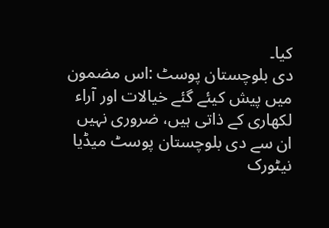کیا۔
دی بلوچستان پوسٹ :اس مضمون میں پیش کیئے گئے خیالات اور آراء لکھاری کے ذاتی ہیں، ضروری نہیں ان سے دی بلوچستان پوسٹ میڈیا نیٹورک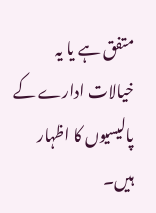متفق ہے یا یہ خیالات ادارے کے پالیسیوں کا اظہار ہیں۔